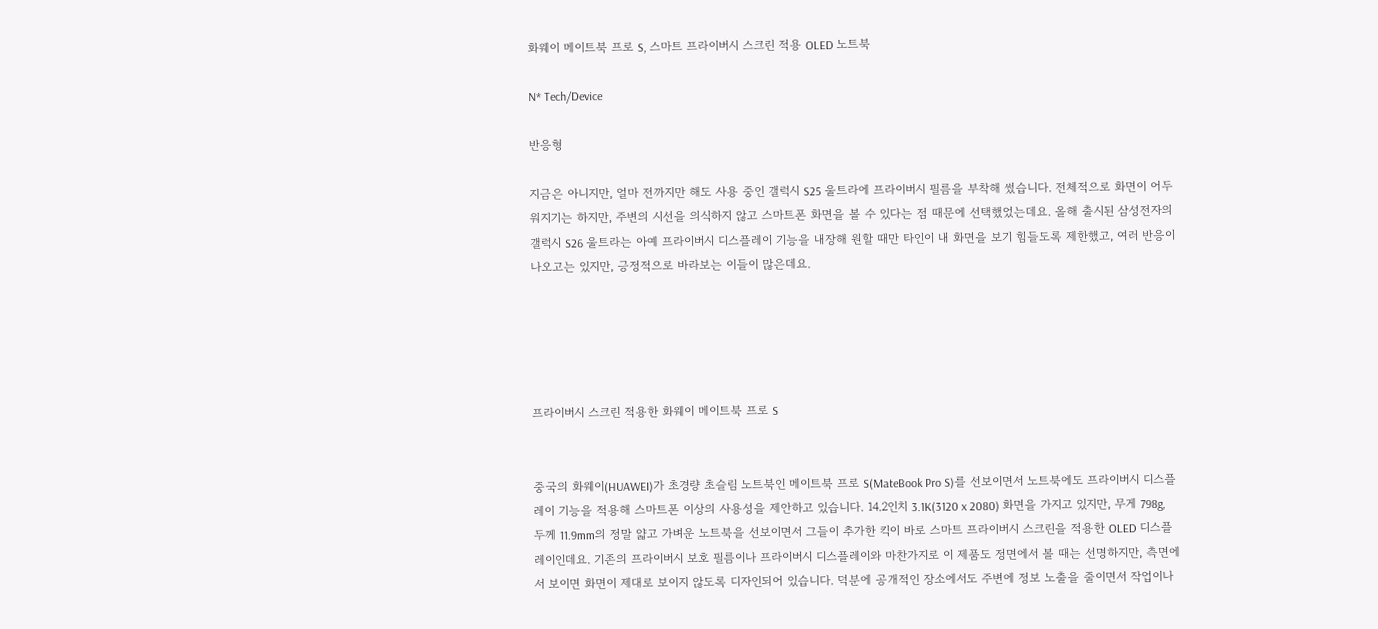화웨이 메이트북 프로 S, 스마트 프라이버시 스크린 적용 OLED 노트북

N* Tech/Device

반응형

지금은 아니지만, 얼마 전까지만 해도 사용 중인 갤럭시 S25 울트라에 프라이버시 필름을 부착해 썼습니다. 전체적으로 화면이 어두워지기는 하지만, 주변의 시선을 의식하지 않고 스마트폰 화면을 볼 수 있다는 점 때문에 선택했었는데요. 올해 출시된 삼성전자의 갤럭시 S26 울트라는 아예 프라이버시 디스플레이 기능을 내장해 원할 때만 타인이 내 화면을 보기 힘들도록 제한했고, 여러 반응이 나오고는 있지만, 긍정적으로 바라보는 이들이 많은데요.





프라이버시 스크린 적용한 화웨이 메이트북 프로 S


중국의 화웨이(HUAWEI)가 초경량 초슬림 노트북인 메이트북 프로 S(MateBook Pro S)를 선보이면서 노트북에도 프라이버시 디스플레이 기능을 적용해 스마트폰 이상의 사용성을 제안하고 있습니다. 14.2인치 3.1K(3120 x 2080) 화면을 가지고 있지만, 무게 798g, 두께 11.9mm의 정말 얇고 가벼운 노트북을 선보이면서 그들이 추가한 킥이 바로 스마트 프라이버시 스크린을 적용한 OLED 디스플레이인데요. 기존의 프라이버시 보호 필름이나 프라이버시 디스플레이와 마찬가지로 이 제품도 정면에서 볼 때는 선명하지만, 측면에서 보이면 화면이 제대로 보이지 않도록 디자인되어 있습니다. 덕분에 공개적인 장소에서도 주변에 정보 노출을 줄이면서 작업이나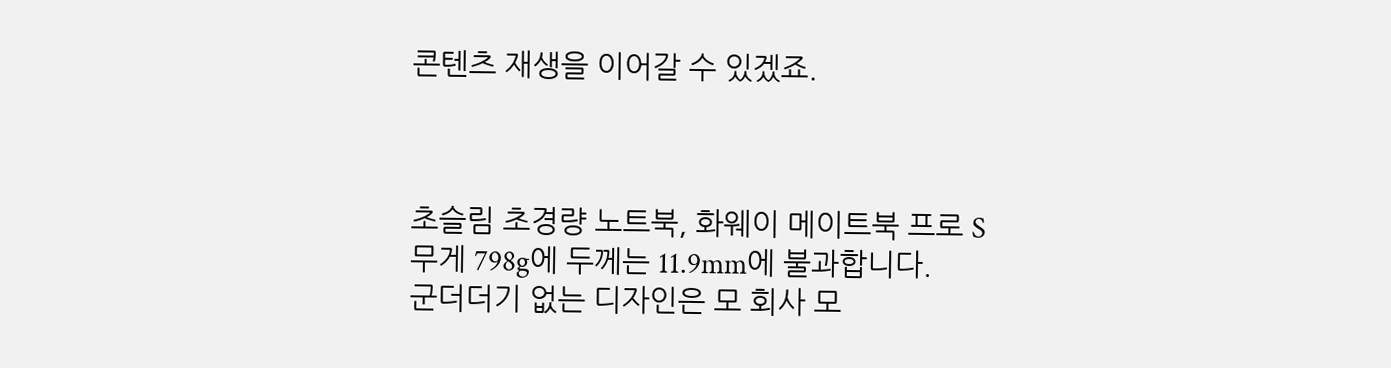콘텐츠 재생을 이어갈 수 있겠죠.



초슬림 초경량 노트북, 화웨이 메이트북 프로 S
무게 798g에 두께는 11.9mm에 불과합니다.
군더더기 없는 디자인은 모 회사 모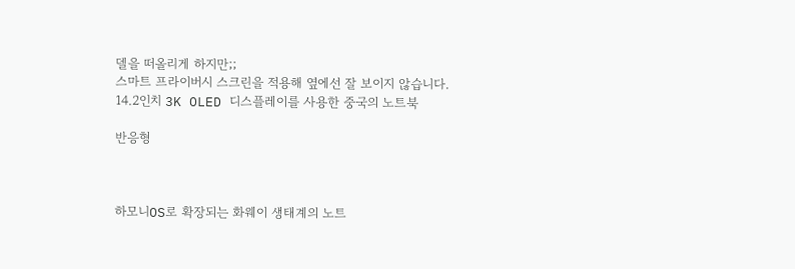델을 떠올리게 하지만;;
스마트 프라이버시 스크린을 적용해 옆에선 잘 보이지 않습니다.
14.2인치 3K OLED 디스플레이를 사용한 중국의 노트북

반응형



하모니OS로 확장되는 화웨이 생태계의 노트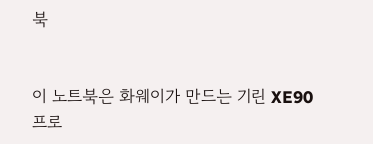북


이 노트북은 화웨이가 만드는 기린 XE90 프로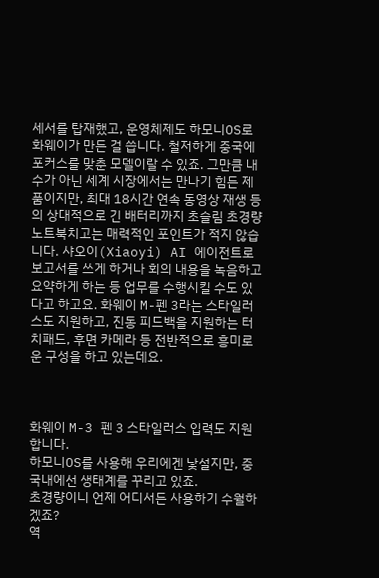세서를 탑재했고, 운영체제도 하모니OS로 화웨이가 만든 걸 씁니다. 철저하게 중국에 포커스를 맞춘 모델이랄 수 있죠. 그만큼 내수가 아닌 세계 시장에서는 만나기 힘든 제품이지만, 최대 18시간 연속 동영상 재생 등의 상대적으로 긴 배터리까지 초슬림 초경량 노트북치고는 매력적인 포인트가 적지 않습니다. 샤오이(Xiaoyi) AI 에이전트로 보고서를 쓰게 하거나 회의 내용을 녹음하고 요약하게 하는 등 업무를 수행시킬 수도 있다고 하고요. 화웨이 M-펜 3라는 스타일러스도 지원하고, 진동 피드백을 지원하는 터치패드, 후면 카메라 등 전반적으로 흥미로운 구성을 하고 있는데요.



화웨이 M-3 펜 3 스타일러스 입력도 지원합니다.
하모니OS를 사용해 우리에겐 낯설지만, 중국내에선 생태계를 꾸리고 있죠.
초경량이니 언제 어디서든 사용하기 수월하겠죠?
역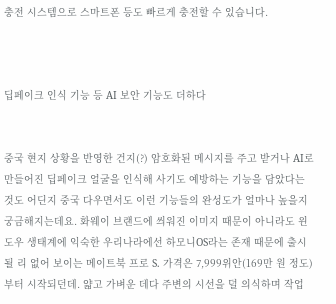충전 시스템으로 스마트폰 등도 빠르게 충전할 수 있습니다.



딥페이크 인식 기능 등 AI 보안 기능도 더하다


중국 현지 상황을 반영한 건지(?) 암호화된 메시지를 주고 받거나 AI로 만들어진 딥페이크 얼굴을 인식해 사기도 예방하는 기능을 담았다는 것도 어딘지 중국 다우면서도 이런 기능들의 완성도가 얼마나 높을지 궁금해지는데요. 화웨이 브랜드에 씌워진 이미지 때문이 아니라도 윈도우 생태계에 익숙한 우리나라에선 하모니OS라는 존재 때문에 출시될 리 없어 보이는 메이트북 프로 S. 가격은 7,999위안(169만 원 정도)부터 시작되던데. 얇고 가벼운 데다 주변의 시선을 덜 의식하며 작업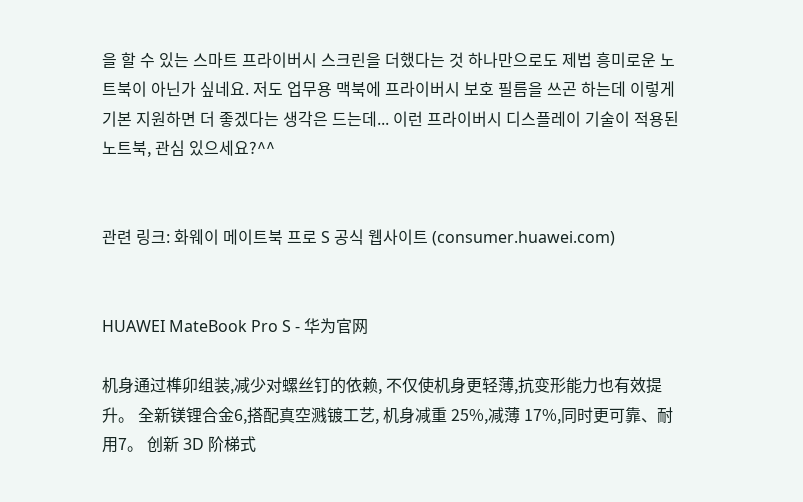을 할 수 있는 스마트 프라이버시 스크린을 더했다는 것 하나만으로도 제법 흥미로운 노트북이 아닌가 싶네요. 저도 업무용 맥북에 프라이버시 보호 필름을 쓰곤 하는데 이렇게 기본 지원하면 더 좋겠다는 생각은 드는데... 이런 프라이버시 디스플레이 기술이 적용된 노트북, 관심 있으세요?^^


관련 링크: 화웨이 메이트북 프로 S 공식 웹사이트 (consumer.huawei.com)


HUAWEI MateBook Pro S - 华为官网

机身通过榫卯组装,减少对螺丝钉的依赖, 不仅使机身更轻薄,抗变形能力也有效提升。 全新镁锂合金6,搭配真空溅镀工艺, 机身减重 25%,减薄 17%,同时更可靠、耐用7。 创新 3D 阶梯式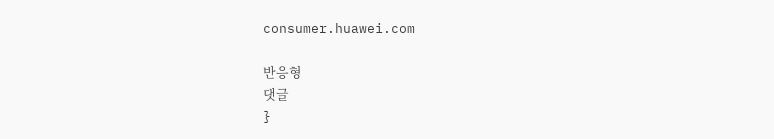consumer.huawei.com

반응형
댓글
}